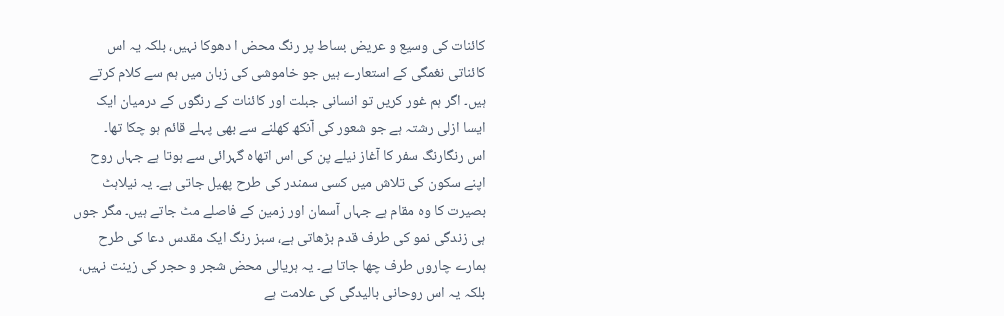کائنات کی وسیع و عریض بساط پر رنگ محض ا دھوکا نہیں، بلکہ یہ اس کائناتی نغمگی کے استعارے ہیں جو خاموشی کی زبان میں ہم سے کلام کرتے ہیں۔ اگر ہم غور کریں تو انسانی جبلت اور کائنات کے رنگوں کے درمیان ایک ایسا ازلی رشتہ ہے جو شعور کی آنکھ کھلنے سے بھی پہلے قائم ہو چکا تھا۔
اس رنگارنگ سفر کا آغاز نیلے پن کی اس اتھاہ گہرائی سے ہوتا ہے جہاں روح اپنے سکون کی تلاش میں کسی سمندر کی طرح پھیل جاتی ہے۔ یہ نیلاہٹ بصیرت کا وہ مقام ہے جہاں آسمان اور زمین کے فاصلے مٹ جاتے ہیں۔ مگر جوں ہی زندگی نمو کی طرف قدم بڑھاتی ہے، سبز رنگ ایک مقدس دعا کی طرح ہمارے چاروں طرف چھا جاتا ہے۔ یہ ہریالی محض شجر و حجر کی زینت نہیں، بلکہ یہ اس روحانی بالیدگی کی علامت ہے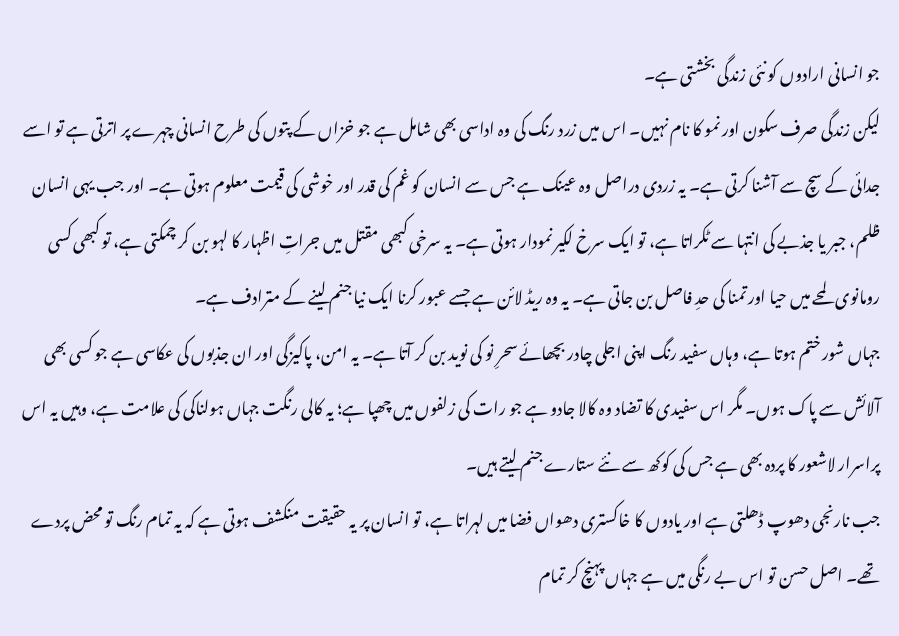جو انسانی ارادوں کو نئی زندگی بخشتی ہے۔
لیکن زندگی صرف سکون اور نمو کا نام نہیں۔ اس میں زرد رنگ کی وہ اداسی بھی شامل ہے جو خزاں کے پتوں کی طرح انسانی چہرے پر اترتی ہے تو اسے جدائی کے سچ سے آشنا کرتی ہے۔ یہ زردی دراصل وہ عینک ہے جس سے انسان کو غم کی قدر اور خوشی کی قیمت معلوم ہوتی ہے۔ اور جب یہی انسان ظلم، جبر یا جذبے کی انتہا سے ٹکراتا ہے، تو ایک سرخ لکیر نمودار ہوتی ہے۔ یہ سرخی کبھی مقتل میں جراتِ اظہار کا لہو بن کر چمکتی ہے، تو کبھی کسی رومانوی لمحے میں حیا اور تمنا کی حدِ فاصل بن جاتی ہے۔ یہ وہ ریڈ لائن ہے جسے عبور کرنا ایک نیا جنم لینے کے مترادف ہے۔
جہاں شور ختم ہوتا ہے، وہاں سفید رنگ اپنی اجلی چادر بچھائے سحرِ نو کی نوید بن کر آتا ہے۔ یہ امن، پاکیزگی اور ان جذبوں کی عکاسی ہے جو کسی بھی آلائش سے پاک ہوں۔ مگر اس سفیدی کا تضاد وہ کالا جادو ہے جو رات کی زلفوں میں چھپا ہے؛ یہ کالی رنگت جہاں ہولناکی کی علامت ہے، وہیں یہ اس پراسرار لاشعور کا پردہ بھی ہے جس کی کوکھ سے نئے ستارے جنم لیتے ہیں۔
جب نارنجی دھوپ ڈھلتی ہے اور یادوں کا خاکستری دھواں فضا میں لہراتا ہے، تو انسان پر یہ حقیقت منکشف ہوتی ہے کہ یہ تمام رنگ تو محض پردے تھے۔ اصل حسن تو اس بے رنگی میں ہے جہاں پہنچ کر تمام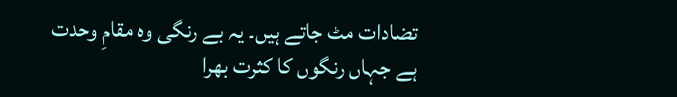تضادات مٹ جاتے ہیں۔ یہ بے رنگی وہ مقامِ وحدت ہے جہاں رنگوں کا کثرت بھرا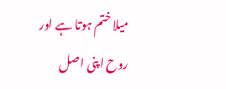میلا ختم ہوتا ہے اور روح اپنی اصل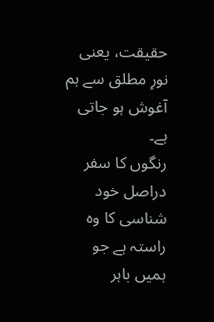حقیقت، یعنی نورِ مطلق سے ہم آغوش ہو جاتی ہے۔
رنگوں کا سفر دراصل خود شناسی کا وہ راستہ ہے جو ہمیں باہر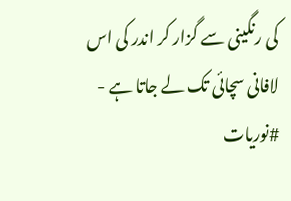کی رنگینی سے گزار کر اندر کی اس لافانی سچائی تک لے جاتا ہے -
#نوریات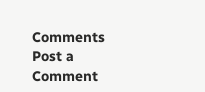Comments
Post a Comment